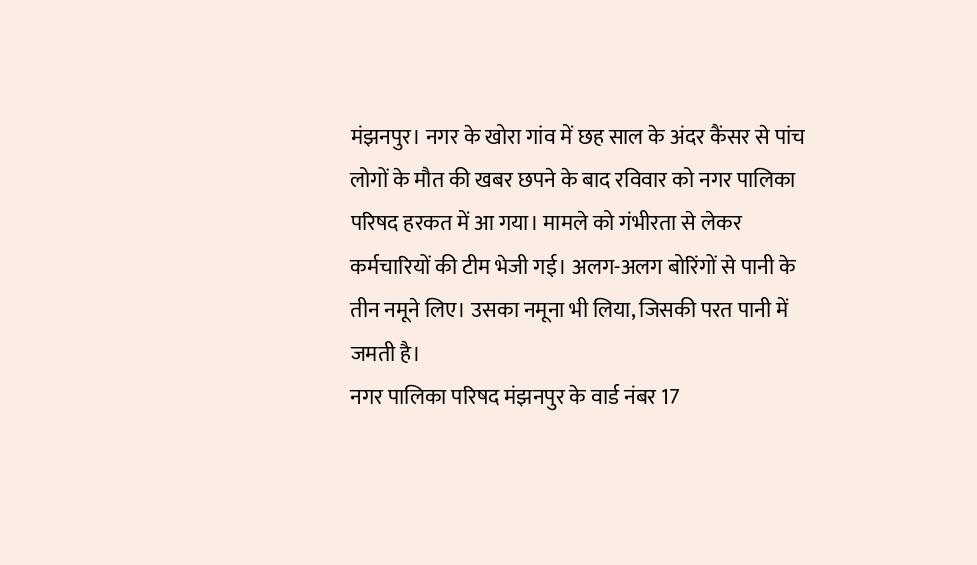मंझनपुर। नगर के खोरा गांव में छह साल के अंदर कैंसर से पांच लोगों के मौत की खबर छपने के बाद रविवार को नगर पालिका परिषद हरकत में आ गया। मामले को गंभीरता से लेकर कर्मचारियों की टीम भेजी गई। अलग-अलग बोरिंगों से पानी के तीन नमूने लिए। उसका नमूना भी लिया, जिसकी परत पानी में जमती है।
नगर पालिका परिषद मंझनपुर के वार्ड नंबर 17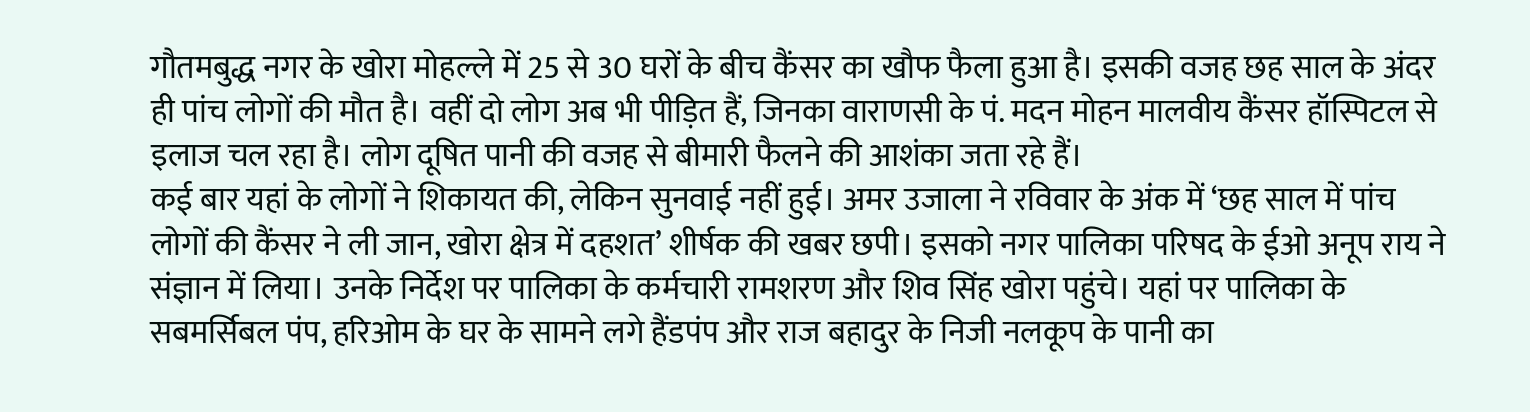गौतमबुद्ध नगर के खोरा मोहल्ले में 25 से 30 घरों के बीच कैंसर का खौफ फैला हुआ है। इसकी वजह छह साल के अंदर ही पांच लोगों की मौत है। वहीं दो लोग अब भी पीड़ित हैं, जिनका वाराणसी के पं. मदन मोहन मालवीय कैंसर हॉस्पिटल से इलाज चल रहा है। लोग दूषित पानी की वजह से बीमारी फैलने की आशंका जता रहे हैं।
कई बार यहां के लोगों ने शिकायत की, लेकिन सुनवाई नहीं हुई। अमर उजाला ने रविवार के अंक में ‘छह साल में पांच लोगों की कैंसर ने ली जान, खोरा क्षेत्र में दहशत’ शीर्षक की खबर छपी। इसको नगर पालिका परिषद के ईओ अनूप राय ने संज्ञान में लिया। उनके निर्देश पर पालिका के कर्मचारी रामशरण और शिव सिंह खोरा पहुंचे। यहां पर पालिका के सबमर्सिबल पंप, हरिओम के घर के सामने लगे हैंडपंप और राज बहादुर के निजी नलकूप के पानी का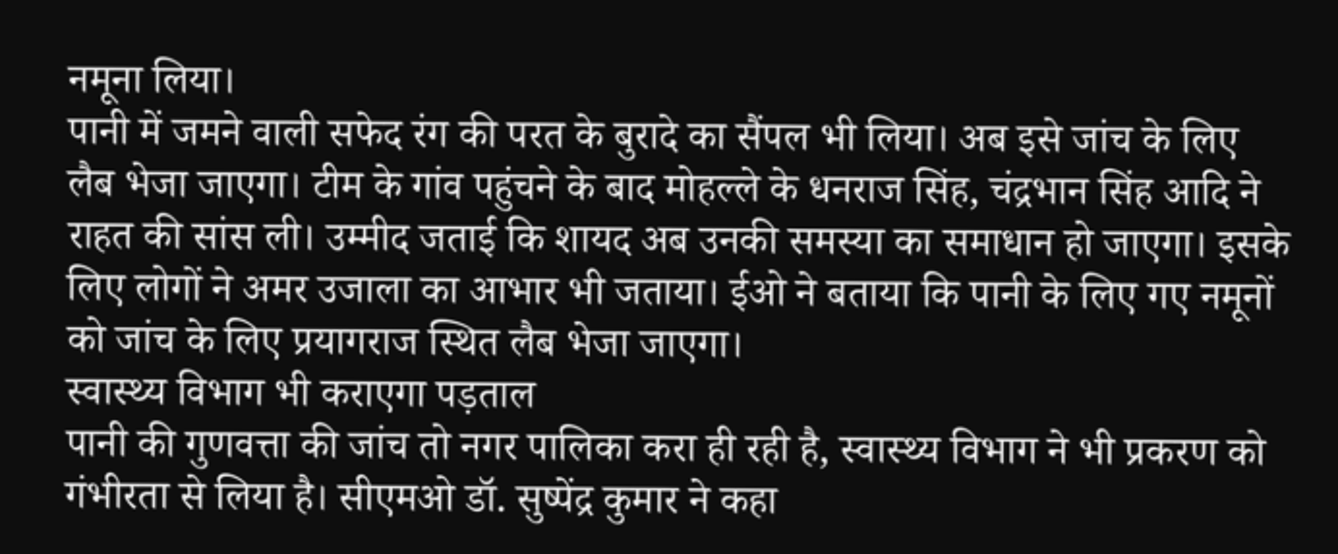नमूना लिया।
पानी में जमने वाली सफेद रंग की परत के बुरादे का सैंपल भी लिया। अब इसे जांच के लिए लैब भेजा जाएगा। टीम के गांव पहुंचने के बाद मोहल्ले के धनराज सिंह, चंद्रभान सिंह आदि ने राहत की सांस ली। उम्मीद जताई कि शायद अब उनकी समस्या का समाधान हो जाएगा। इसके लिए लोगों ने अमर उजाला का आभार भी जताया। ईओ ने बताया कि पानी के लिए गए नमूनों को जांच के लिए प्रयागराज स्थित लैब भेजा जाएगा।
स्वास्थ्य विभाग भी कराएगा पड़ताल
पानी की गुणवत्ता की जांच तो नगर पालिका करा ही रही है, स्वास्थ्य विभाग ने भी प्रकरण को गंभीरता से लिया है। सीएमओ डॉ. सुष्पेंद्र कुमार ने कहा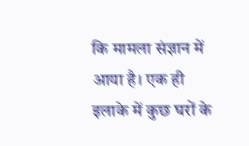कि मामला संज्ञान में आया है। एक ही इलाके में कुछ घरों के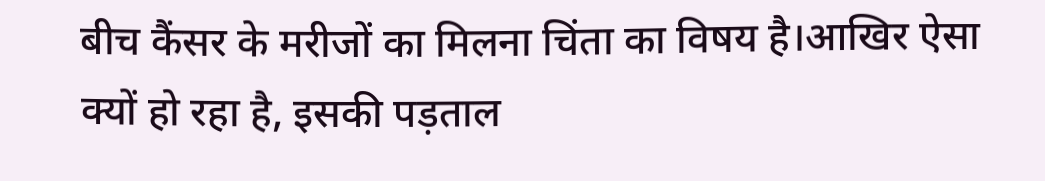बीच कैंसर के मरीजों का मिलना चिंता का विषय है।आखिर ऐसा क्यों हो रहा है, इसकी पड़ताल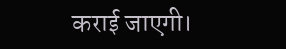कराई जाएगी।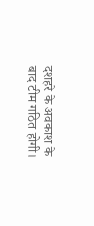दशहरे के अवकाश के बाद टीम गठित होगी।